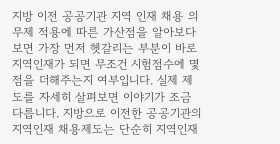지방 이전 공공기관 지역 인재 채용 의무제 적용에 따른 가산점을 알아보다 보면 가장 먼저 헷갈리는 부분이 바로 지역인재가 되면 무조건 시험점수에 몇 점을 더해주는지 여부입니다. 실제 제도를 자세히 살펴보면 이야기가 조금 다릅니다. 지방으로 이전한 공공기관의 지역인재 채용제도는 단순히 지역인재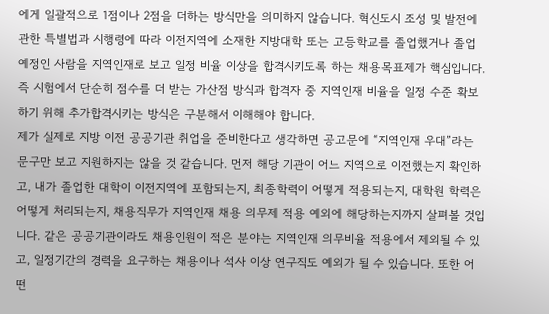에게 일괄적으로 1점이나 2점을 더하는 방식만을 의미하지 않습니다. 혁신도시 조성 및 발전에 관한 특별법과 시행령에 따라 이전지역에 소재한 지방대학 또는 고등학교를 졸업했거나 졸업예정인 사람을 지역인재로 보고 일정 비율 이상을 합격시키도록 하는 채용목표제가 핵심입니다. 즉 시험에서 단순히 점수를 더 받는 가산점 방식과 합격자 중 지역인재 비율을 일정 수준 확보하기 위해 추가합격시키는 방식은 구분해서 이해해야 합니다.
제가 실제로 지방 이전 공공기관 취업을 준비한다고 생각하면 공고문에 “지역인재 우대”라는 문구만 보고 지원하지는 않을 것 같습니다. 먼저 해당 기관이 어느 지역으로 이전했는지 확인하고, 내가 졸업한 대학이 이전지역에 포함되는지, 최종학력이 어떻게 적용되는지, 대학원 학력은 어떻게 처리되는지, 채용직무가 지역인재 채용 의무제 적용 예외에 해당하는지까지 살펴볼 것입니다. 같은 공공기관이라도 채용인원이 적은 분야는 지역인재 의무비율 적용에서 제외될 수 있고, 일정기간의 경력을 요구하는 채용이나 석사 이상 연구직도 예외가 될 수 있습니다. 또한 어떤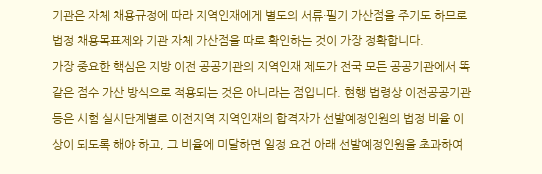기관은 자체 채용규정에 따라 지역인재에게 별도의 서류·필기 가산점을 주기도 하므로 법정 채용목표제와 기관 자체 가산점을 따로 확인하는 것이 가장 정확합니다.
가장 중요한 핵심은 지방 이전 공공기관의 지역인재 제도가 전국 모든 공공기관에서 똑같은 점수 가산 방식으로 적용되는 것은 아니라는 점입니다. 현행 법령상 이전공공기관 등은 시험 실시단계별로 이전지역 지역인재의 합격자가 선발예정인원의 법정 비율 이상이 되도록 해야 하고, 그 비율에 미달하면 일정 요건 아래 선발예정인원을 초과하여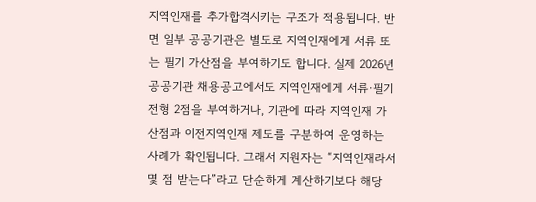지역인재를 추가합격시키는 구조가 적용됩니다. 반면 일부 공공기관은 별도로 지역인재에게 서류 또는 필기 가산점을 부여하기도 합니다. 실제 2026년 공공기관 채용공고에서도 지역인재에게 서류·필기전형 2점을 부여하거나, 기관에 따라 지역인재 가산점과 이전지역인재 제도를 구분하여 운영하는 사례가 확인됩니다. 그래서 지원자는 “지역인재라서 몇 점 받는다”라고 단순하게 계산하기보다 해당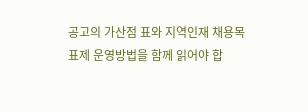공고의 가산점 표와 지역인재 채용목표제 운영방법을 함께 읽어야 합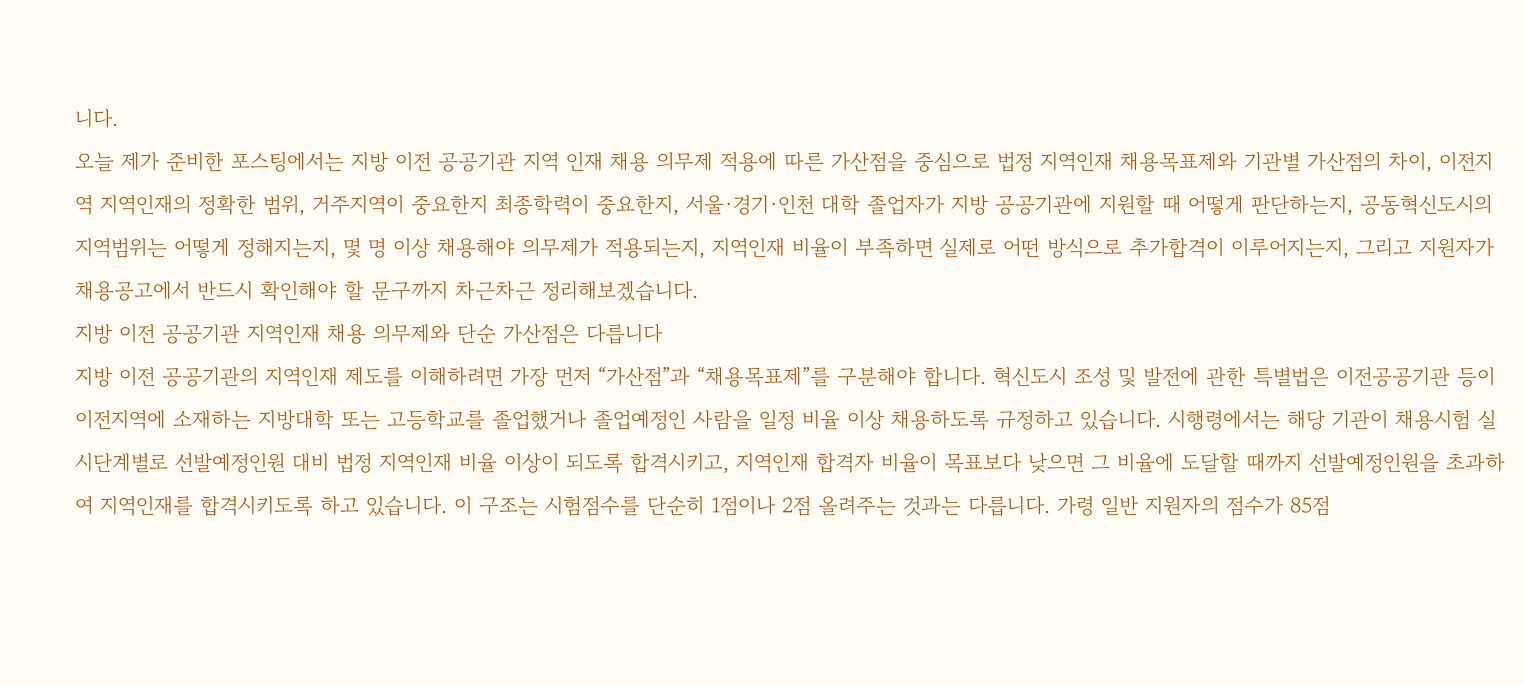니다.
오늘 제가 준비한 포스팅에서는 지방 이전 공공기관 지역 인재 채용 의무제 적용에 따른 가산점을 중심으로 법정 지역인재 채용목표제와 기관별 가산점의 차이, 이전지역 지역인재의 정확한 범위, 거주지역이 중요한지 최종학력이 중요한지, 서울·경기·인천 대학 졸업자가 지방 공공기관에 지원할 때 어떻게 판단하는지, 공동혁신도시의 지역범위는 어떻게 정해지는지, 몇 명 이상 채용해야 의무제가 적용되는지, 지역인재 비율이 부족하면 실제로 어떤 방식으로 추가합격이 이루어지는지, 그리고 지원자가 채용공고에서 반드시 확인해야 할 문구까지 차근차근 정리해보겠습니다.
지방 이전 공공기관 지역인재 채용 의무제와 단순 가산점은 다릅니다
지방 이전 공공기관의 지역인재 제도를 이해하려면 가장 먼저 “가산점”과 “채용목표제”를 구분해야 합니다. 혁신도시 조성 및 발전에 관한 특별법은 이전공공기관 등이 이전지역에 소재하는 지방대학 또는 고등학교를 졸업했거나 졸업예정인 사람을 일정 비율 이상 채용하도록 규정하고 있습니다. 시행령에서는 해당 기관이 채용시험 실시단계별로 선발예정인원 대비 법정 지역인재 비율 이상이 되도록 합격시키고, 지역인재 합격자 비율이 목표보다 낮으면 그 비율에 도달할 때까지 선발예정인원을 초과하여 지역인재를 합격시키도록 하고 있습니다. 이 구조는 시험점수를 단순히 1점이나 2점 올려주는 것과는 다릅니다. 가령 일반 지원자의 점수가 85점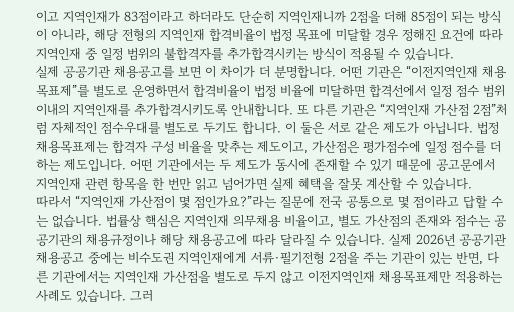이고 지역인재가 83점이라고 하더라도 단순히 지역인재니까 2점을 더해 85점이 되는 방식이 아니라, 해당 전형의 지역인재 합격비율이 법정 목표에 미달할 경우 정해진 요건에 따라 지역인재 중 일정 범위의 불합격자를 추가합격시키는 방식이 적용될 수 있습니다.
실제 공공기관 채용공고를 보면 이 차이가 더 분명합니다. 어떤 기관은 “이전지역인재 채용목표제”를 별도로 운영하면서 합격비율이 법정 비율에 미달하면 합격선에서 일정 점수 범위 이내의 지역인재를 추가합격시키도록 안내합니다. 또 다른 기관은 “지역인재 가산점 2점”처럼 자체적인 점수우대를 별도로 두기도 합니다. 이 둘은 서로 같은 제도가 아닙니다. 법정 채용목표제는 합격자 구성 비율을 맞추는 제도이고, 가산점은 평가점수에 일정 점수를 더하는 제도입니다. 어떤 기관에서는 두 제도가 동시에 존재할 수 있기 때문에 공고문에서 지역인재 관련 항목을 한 번만 읽고 넘어가면 실제 혜택을 잘못 계산할 수 있습니다.
따라서 “지역인재 가산점이 몇 점인가요?”라는 질문에 전국 공통으로 몇 점이라고 답할 수는 없습니다. 법률상 핵심은 지역인재 의무채용 비율이고, 별도 가산점의 존재와 점수는 공공기관의 채용규정이나 해당 채용공고에 따라 달라질 수 있습니다. 실제 2026년 공공기관 채용공고 중에는 비수도권 지역인재에게 서류·필기전형 2점을 주는 기관이 있는 반면, 다른 기관에서는 지역인재 가산점을 별도로 두지 않고 이전지역인재 채용목표제만 적용하는 사례도 있습니다. 그러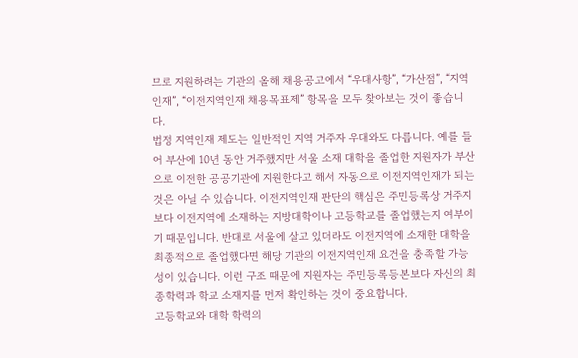므로 지원하려는 기관의 올해 채용공고에서 “우대사항”, “가산점”, “지역인재”, “이전지역인재 채용목표제” 항목을 모두 찾아보는 것이 좋습니다.
법정 지역인재 제도는 일반적인 지역 거주자 우대와도 다릅니다. 예를 들어 부산에 10년 동안 거주했지만 서울 소재 대학을 졸업한 지원자가 부산으로 이전한 공공기관에 지원한다고 해서 자동으로 이전지역인재가 되는 것은 아닐 수 있습니다. 이전지역인재 판단의 핵심은 주민등록상 거주지보다 이전지역에 소재하는 지방대학이나 고등학교를 졸업했는지 여부이기 때문입니다. 반대로 서울에 살고 있더라도 이전지역에 소재한 대학을 최종적으로 졸업했다면 해당 기관의 이전지역인재 요건을 충족할 가능성이 있습니다. 이런 구조 때문에 지원자는 주민등록등본보다 자신의 최종학력과 학교 소재지를 먼저 확인하는 것이 중요합니다.
고등학교와 대학 학력의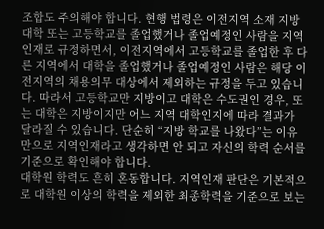조합도 주의해야 합니다. 현행 법령은 이전지역 소재 지방대학 또는 고등학교를 졸업했거나 졸업예정인 사람을 지역인재로 규정하면서, 이전지역에서 고등학교를 졸업한 후 다른 지역에서 대학을 졸업했거나 졸업예정인 사람은 해당 이전지역의 채용의무 대상에서 제외하는 규정을 두고 있습니다. 따라서 고등학교만 지방이고 대학은 수도권인 경우, 또는 대학은 지방이지만 어느 지역 대학인지에 따라 결과가 달라질 수 있습니다. 단순히 “지방 학교를 나왔다”는 이유만으로 지역인재라고 생각하면 안 되고 자신의 학력 순서를 기준으로 확인해야 합니다.
대학원 학력도 흔히 혼동합니다. 지역인재 판단은 기본적으로 대학원 이상의 학력을 제외한 최종학력을 기준으로 보는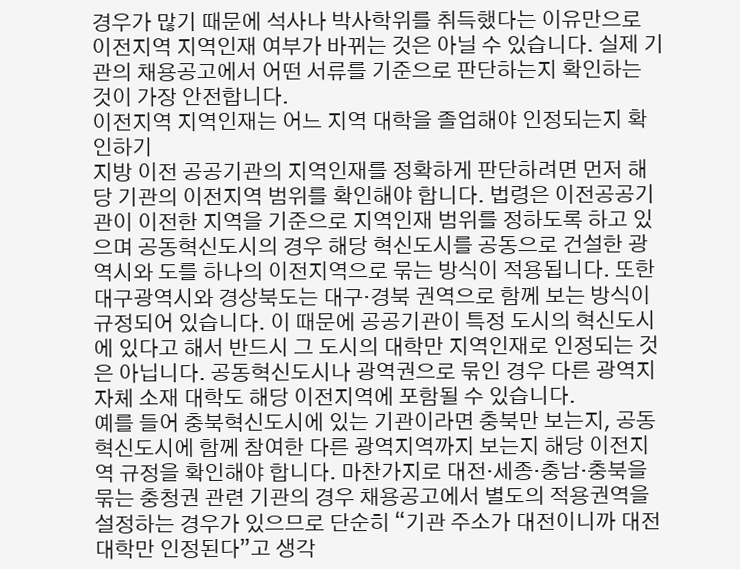경우가 많기 때문에 석사나 박사학위를 취득했다는 이유만으로 이전지역 지역인재 여부가 바뀌는 것은 아닐 수 있습니다. 실제 기관의 채용공고에서 어떤 서류를 기준으로 판단하는지 확인하는 것이 가장 안전합니다.
이전지역 지역인재는 어느 지역 대학을 졸업해야 인정되는지 확인하기
지방 이전 공공기관의 지역인재를 정확하게 판단하려면 먼저 해당 기관의 이전지역 범위를 확인해야 합니다. 법령은 이전공공기관이 이전한 지역을 기준으로 지역인재 범위를 정하도록 하고 있으며 공동혁신도시의 경우 해당 혁신도시를 공동으로 건설한 광역시와 도를 하나의 이전지역으로 묶는 방식이 적용됩니다. 또한 대구광역시와 경상북도는 대구·경북 권역으로 함께 보는 방식이 규정되어 있습니다. 이 때문에 공공기관이 특정 도시의 혁신도시에 있다고 해서 반드시 그 도시의 대학만 지역인재로 인정되는 것은 아닙니다. 공동혁신도시나 광역권으로 묶인 경우 다른 광역지자체 소재 대학도 해당 이전지역에 포함될 수 있습니다.
예를 들어 충북혁신도시에 있는 기관이라면 충북만 보는지, 공동혁신도시에 함께 참여한 다른 광역지역까지 보는지 해당 이전지역 규정을 확인해야 합니다. 마찬가지로 대전·세종·충남·충북을 묶는 충청권 관련 기관의 경우 채용공고에서 별도의 적용권역을 설정하는 경우가 있으므로 단순히 “기관 주소가 대전이니까 대전 대학만 인정된다”고 생각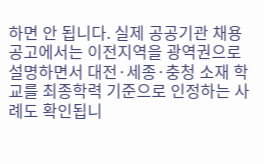하면 안 됩니다. 실제 공공기관 채용공고에서는 이전지역을 광역권으로 설명하면서 대전·세종·충청 소재 학교를 최종학력 기준으로 인정하는 사례도 확인됩니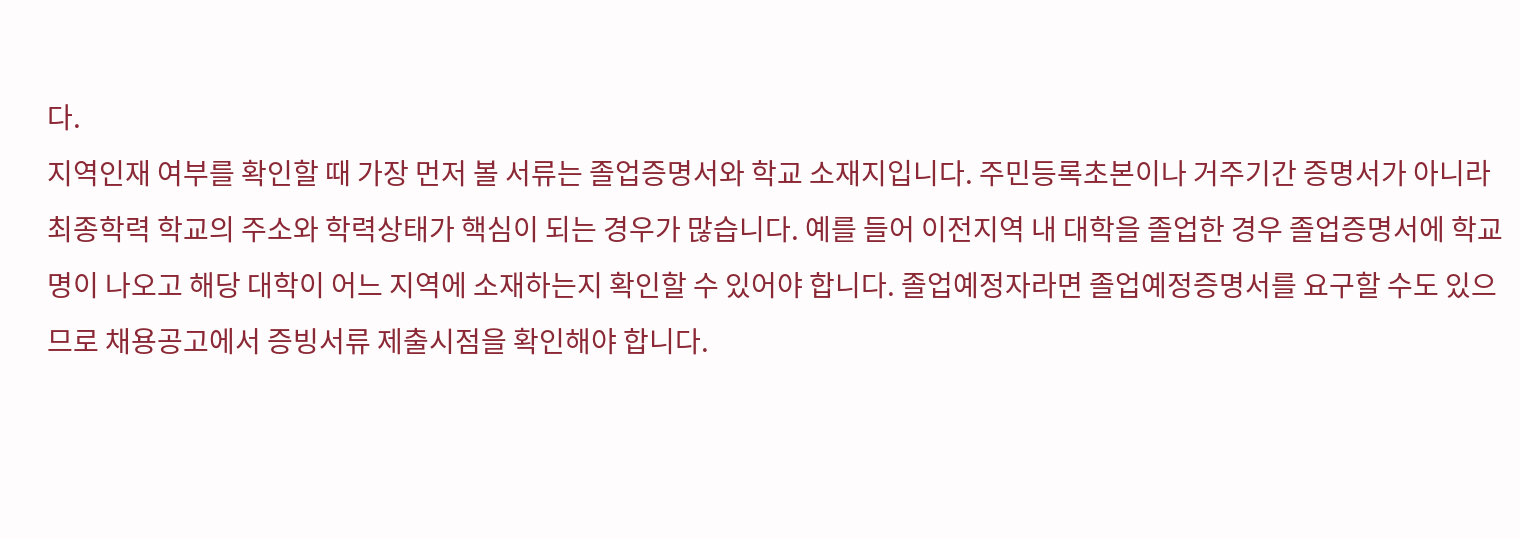다.
지역인재 여부를 확인할 때 가장 먼저 볼 서류는 졸업증명서와 학교 소재지입니다. 주민등록초본이나 거주기간 증명서가 아니라 최종학력 학교의 주소와 학력상태가 핵심이 되는 경우가 많습니다. 예를 들어 이전지역 내 대학을 졸업한 경우 졸업증명서에 학교명이 나오고 해당 대학이 어느 지역에 소재하는지 확인할 수 있어야 합니다. 졸업예정자라면 졸업예정증명서를 요구할 수도 있으므로 채용공고에서 증빙서류 제출시점을 확인해야 합니다.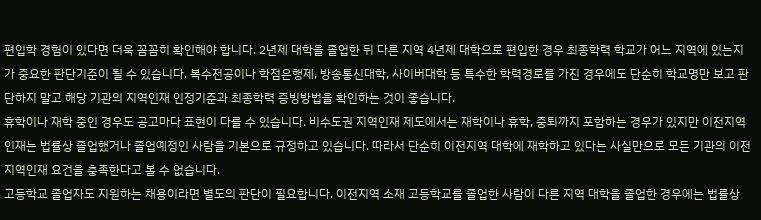편입학 경험이 있다면 더욱 꼼꼼히 확인해야 합니다. 2년제 대학을 졸업한 뒤 다른 지역 4년제 대학으로 편입한 경우 최종학력 학교가 어느 지역에 있는지가 중요한 판단기준이 될 수 있습니다. 복수전공이나 학점은행제, 방송통신대학, 사이버대학 등 특수한 학력경로를 가진 경우에도 단순히 학교명만 보고 판단하지 말고 해당 기관의 지역인재 인정기준과 최종학력 증빙방법을 확인하는 것이 좋습니다.
휴학이나 재학 중인 경우도 공고마다 표현이 다를 수 있습니다. 비수도권 지역인재 제도에서는 재학이나 휴학, 중퇴까지 포함하는 경우가 있지만 이전지역인재는 법률상 졸업했거나 졸업예정인 사람을 기본으로 규정하고 있습니다. 따라서 단순히 이전지역 대학에 재학하고 있다는 사실만으로 모든 기관의 이전지역인재 요건을 충족한다고 볼 수 없습니다.
고등학교 졸업자도 지원하는 채용이라면 별도의 판단이 필요합니다. 이전지역 소재 고등학교를 졸업한 사람이 다른 지역 대학을 졸업한 경우에는 법률상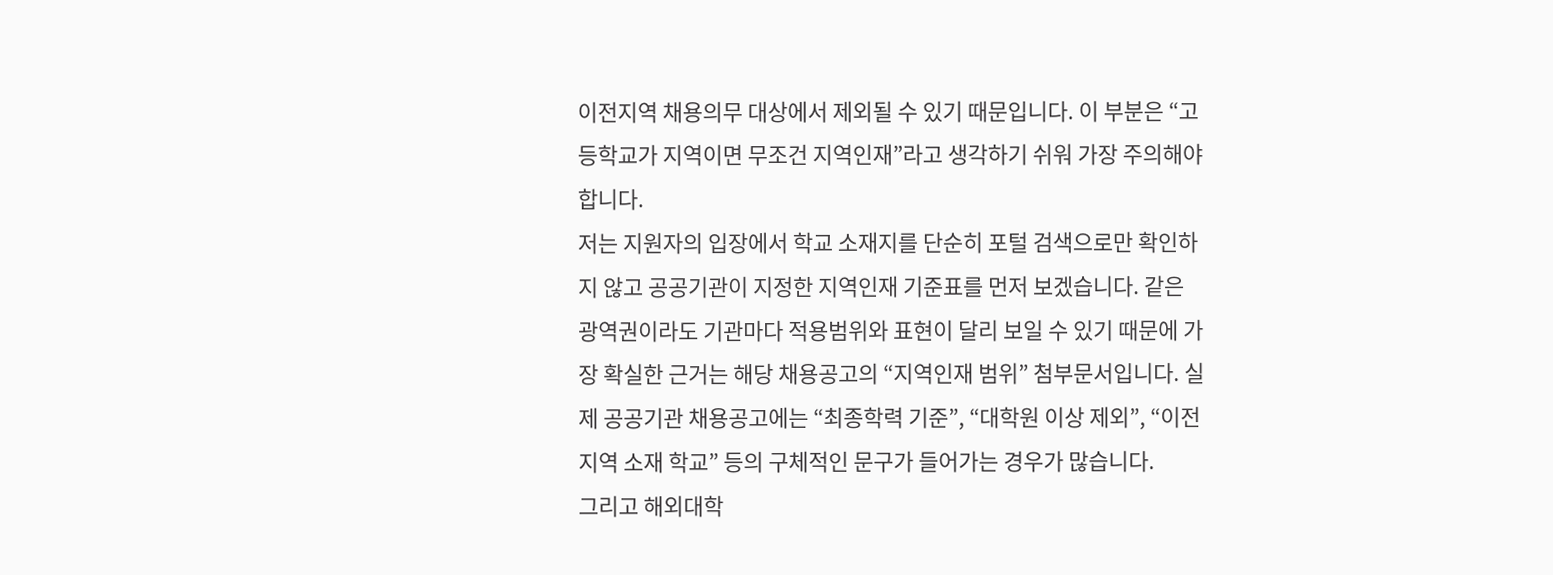이전지역 채용의무 대상에서 제외될 수 있기 때문입니다. 이 부분은 “고등학교가 지역이면 무조건 지역인재”라고 생각하기 쉬워 가장 주의해야 합니다.
저는 지원자의 입장에서 학교 소재지를 단순히 포털 검색으로만 확인하지 않고 공공기관이 지정한 지역인재 기준표를 먼저 보겠습니다. 같은 광역권이라도 기관마다 적용범위와 표현이 달리 보일 수 있기 때문에 가장 확실한 근거는 해당 채용공고의 “지역인재 범위” 첨부문서입니다. 실제 공공기관 채용공고에는 “최종학력 기준”, “대학원 이상 제외”, “이전지역 소재 학교” 등의 구체적인 문구가 들어가는 경우가 많습니다.
그리고 해외대학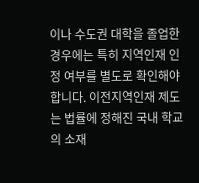이나 수도권 대학을 졸업한 경우에는 특히 지역인재 인정 여부를 별도로 확인해야 합니다. 이전지역인재 제도는 법률에 정해진 국내 학교의 소재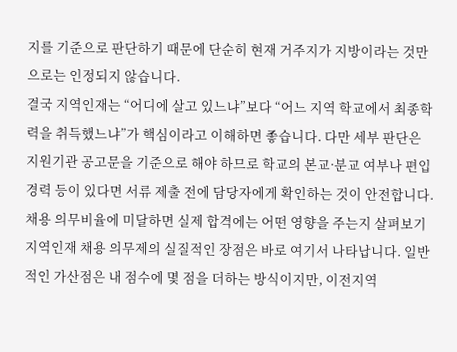지를 기준으로 판단하기 때문에 단순히 현재 거주지가 지방이라는 것만으로는 인정되지 않습니다.
결국 지역인재는 “어디에 살고 있느냐”보다 “어느 지역 학교에서 최종학력을 취득했느냐”가 핵심이라고 이해하면 좋습니다. 다만 세부 판단은 지원기관 공고문을 기준으로 해야 하므로 학교의 본교·분교 여부나 편입경력 등이 있다면 서류 제출 전에 담당자에게 확인하는 것이 안전합니다.
채용 의무비율에 미달하면 실제 합격에는 어떤 영향을 주는지 살펴보기
지역인재 채용 의무제의 실질적인 장점은 바로 여기서 나타납니다. 일반적인 가산점은 내 점수에 몇 점을 더하는 방식이지만, 이전지역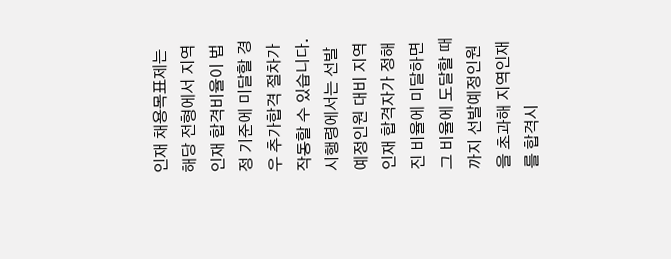인재 채용목표제는 해당 전형에서 지역인재 합격비율이 법정 기준에 미달할 경우 추가합격 절차가 작동할 수 있습니다. 시행령에서는 선발예정인원 대비 지역인재 합격자가 정해진 비율에 미달하면 그 비율에 도달할 때까지 선발예정인원을 초과해 지역인재를 합격시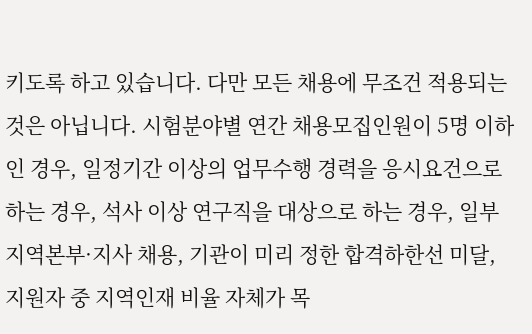키도록 하고 있습니다. 다만 모든 채용에 무조건 적용되는 것은 아닙니다. 시험분야별 연간 채용모집인원이 5명 이하인 경우, 일정기간 이상의 업무수행 경력을 응시요건으로 하는 경우, 석사 이상 연구직을 대상으로 하는 경우, 일부 지역본부·지사 채용, 기관이 미리 정한 합격하한선 미달, 지원자 중 지역인재 비율 자체가 목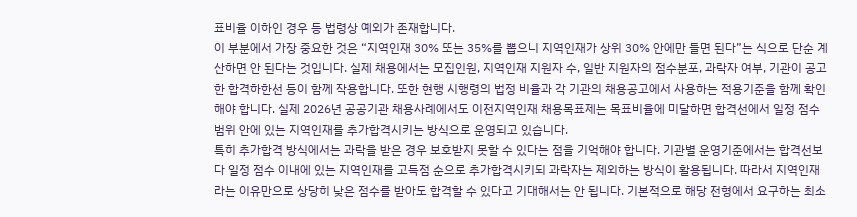표비율 이하인 경우 등 법령상 예외가 존재합니다.
이 부분에서 가장 중요한 것은 “지역인재 30% 또는 35%를 뽑으니 지역인재가 상위 30% 안에만 들면 된다”는 식으로 단순 계산하면 안 된다는 것입니다. 실제 채용에서는 모집인원, 지역인재 지원자 수, 일반 지원자의 점수분포, 과락자 여부, 기관이 공고한 합격하한선 등이 함께 작용합니다. 또한 현행 시행령의 법정 비율과 각 기관의 채용공고에서 사용하는 적용기준을 함께 확인해야 합니다. 실제 2026년 공공기관 채용사례에서도 이전지역인재 채용목표제는 목표비율에 미달하면 합격선에서 일정 점수 범위 안에 있는 지역인재를 추가합격시키는 방식으로 운영되고 있습니다.
특히 추가합격 방식에서는 과락을 받은 경우 보호받지 못할 수 있다는 점을 기억해야 합니다. 기관별 운영기준에서는 합격선보다 일정 점수 이내에 있는 지역인재를 고득점 순으로 추가합격시키되 과락자는 제외하는 방식이 활용됩니다. 따라서 지역인재라는 이유만으로 상당히 낮은 점수를 받아도 합격할 수 있다고 기대해서는 안 됩니다. 기본적으로 해당 전형에서 요구하는 최소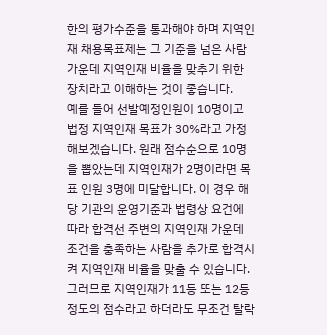한의 평가수준을 통과해야 하며 지역인재 채용목표제는 그 기준을 넘은 사람 가운데 지역인재 비율을 맞추기 위한 장치라고 이해하는 것이 좋습니다.
예를 들어 선발예정인원이 10명이고 법정 지역인재 목표가 30%라고 가정해보겠습니다. 원래 점수순으로 10명을 뽑았는데 지역인재가 2명이라면 목표 인원 3명에 미달합니다. 이 경우 해당 기관의 운영기준과 법령상 요건에 따라 합격선 주변의 지역인재 가운데 조건을 충족하는 사람을 추가로 합격시켜 지역인재 비율을 맞출 수 있습니다. 그러므로 지역인재가 11등 또는 12등 정도의 점수라고 하더라도 무조건 탈락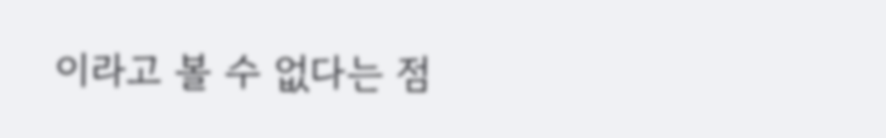이라고 볼 수 없다는 점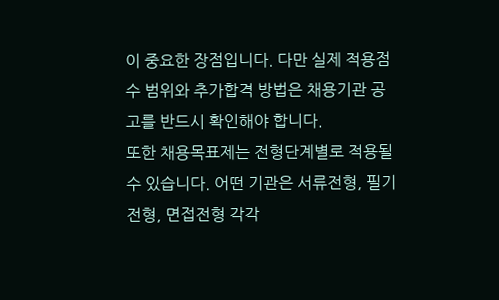이 중요한 장점입니다. 다만 실제 적용점수 범위와 추가합격 방법은 채용기관 공고를 반드시 확인해야 합니다.
또한 채용목표제는 전형단계별로 적용될 수 있습니다. 어떤 기관은 서류전형, 필기전형, 면접전형 각각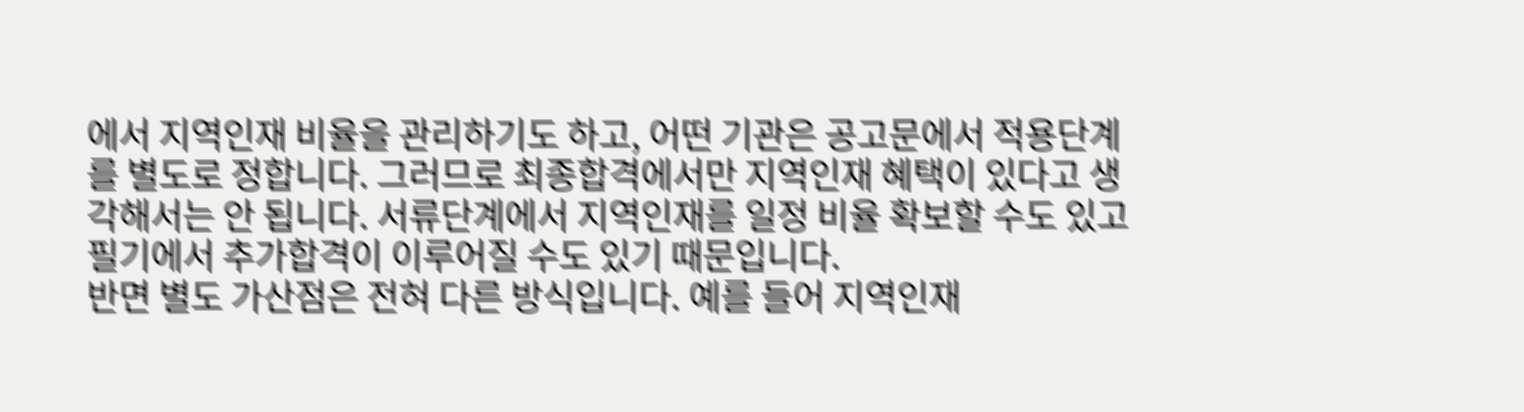에서 지역인재 비율을 관리하기도 하고, 어떤 기관은 공고문에서 적용단계를 별도로 정합니다. 그러므로 최종합격에서만 지역인재 혜택이 있다고 생각해서는 안 됩니다. 서류단계에서 지역인재를 일정 비율 확보할 수도 있고 필기에서 추가합격이 이루어질 수도 있기 때문입니다.
반면 별도 가산점은 전혀 다른 방식입니다. 예를 들어 지역인재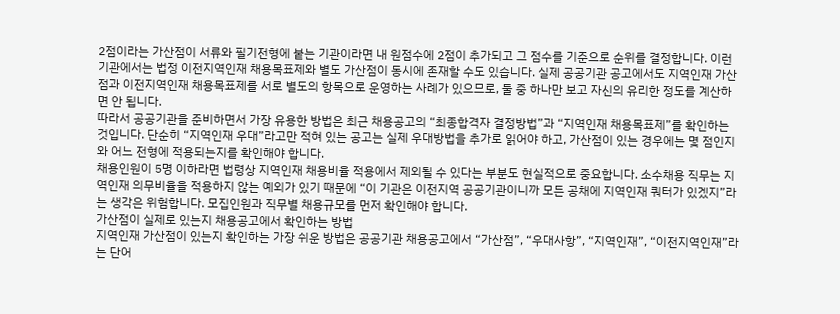2점이라는 가산점이 서류와 필기전형에 붙는 기관이라면 내 원점수에 2점이 추가되고 그 점수를 기준으로 순위를 결정합니다. 이런 기관에서는 법정 이전지역인재 채용목표제와 별도 가산점이 동시에 존재할 수도 있습니다. 실제 공공기관 공고에서도 지역인재 가산점과 이전지역인재 채용목표제를 서로 별도의 항목으로 운영하는 사례가 있으므로, 둘 중 하나만 보고 자신의 유리한 정도를 계산하면 안 됩니다.
따라서 공공기관을 준비하면서 가장 유용한 방법은 최근 채용공고의 “최종합격자 결정방법”과 “지역인재 채용목표제”를 확인하는 것입니다. 단순히 “지역인재 우대”라고만 적혀 있는 공고는 실제 우대방법을 추가로 읽어야 하고, 가산점이 있는 경우에는 몇 점인지와 어느 전형에 적용되는지를 확인해야 합니다.
채용인원이 5명 이하라면 법령상 지역인재 채용비율 적용에서 제외될 수 있다는 부분도 현실적으로 중요합니다. 소수채용 직무는 지역인재 의무비율을 적용하지 않는 예외가 있기 때문에 “이 기관은 이전지역 공공기관이니까 모든 공채에 지역인재 쿼터가 있겠지”라는 생각은 위험합니다. 모집인원과 직무별 채용규모를 먼저 확인해야 합니다.
가산점이 실제로 있는지 채용공고에서 확인하는 방법
지역인재 가산점이 있는지 확인하는 가장 쉬운 방법은 공공기관 채용공고에서 “가산점”, “우대사항”, “지역인재”, “이전지역인재”라는 단어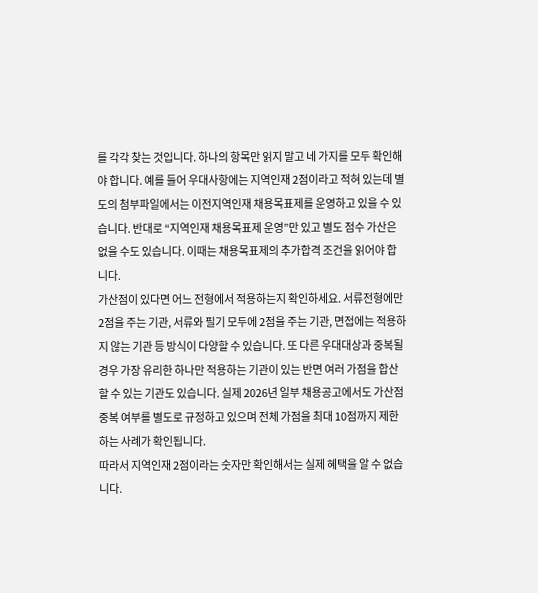를 각각 찾는 것입니다. 하나의 항목만 읽지 말고 네 가지를 모두 확인해야 합니다. 예를 들어 우대사항에는 지역인재 2점이라고 적혀 있는데 별도의 첨부파일에서는 이전지역인재 채용목표제를 운영하고 있을 수 있습니다. 반대로 “지역인재 채용목표제 운영”만 있고 별도 점수 가산은 없을 수도 있습니다. 이때는 채용목표제의 추가합격 조건을 읽어야 합니다.
가산점이 있다면 어느 전형에서 적용하는지 확인하세요. 서류전형에만 2점을 주는 기관, 서류와 필기 모두에 2점을 주는 기관, 면접에는 적용하지 않는 기관 등 방식이 다양할 수 있습니다. 또 다른 우대대상과 중복될 경우 가장 유리한 하나만 적용하는 기관이 있는 반면 여러 가점을 합산할 수 있는 기관도 있습니다. 실제 2026년 일부 채용공고에서도 가산점 중복 여부를 별도로 규정하고 있으며 전체 가점을 최대 10점까지 제한하는 사례가 확인됩니다.
따라서 지역인재 2점이라는 숫자만 확인해서는 실제 혜택을 알 수 없습니다.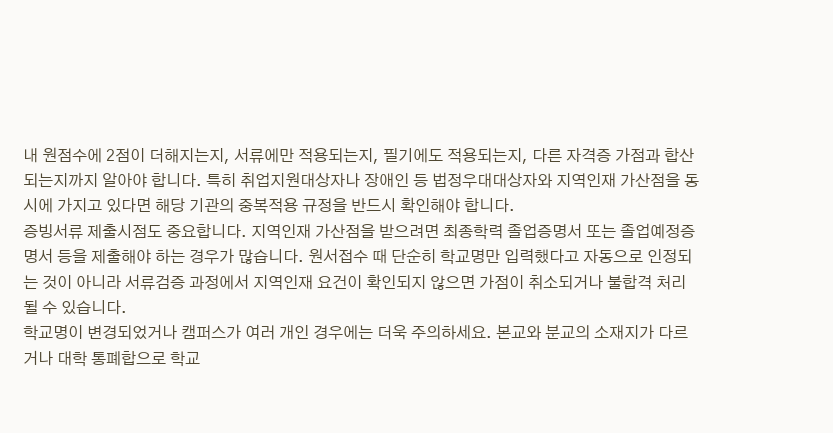내 원점수에 2점이 더해지는지, 서류에만 적용되는지, 필기에도 적용되는지, 다른 자격증 가점과 합산되는지까지 알아야 합니다. 특히 취업지원대상자나 장애인 등 법정우대대상자와 지역인재 가산점을 동시에 가지고 있다면 해당 기관의 중복적용 규정을 반드시 확인해야 합니다.
증빙서류 제출시점도 중요합니다. 지역인재 가산점을 받으려면 최종학력 졸업증명서 또는 졸업예정증명서 등을 제출해야 하는 경우가 많습니다. 원서접수 때 단순히 학교명만 입력했다고 자동으로 인정되는 것이 아니라 서류검증 과정에서 지역인재 요건이 확인되지 않으면 가점이 취소되거나 불합격 처리될 수 있습니다.
학교명이 변경되었거나 캠퍼스가 여러 개인 경우에는 더욱 주의하세요. 본교와 분교의 소재지가 다르거나 대학 통폐합으로 학교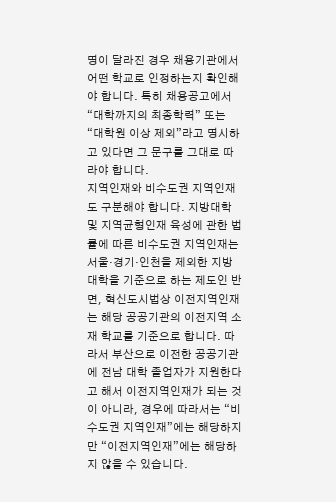명이 달라진 경우 채용기관에서 어떤 학교로 인정하는지 확인해야 합니다. 특히 채용공고에서 “대학까지의 최종학력” 또는 “대학원 이상 제외”라고 명시하고 있다면 그 문구를 그대로 따라야 합니다.
지역인재와 비수도권 지역인재도 구분해야 합니다. 지방대학 및 지역균형인재 육성에 관한 법률에 따른 비수도권 지역인재는 서울·경기·인천을 제외한 지방대학을 기준으로 하는 제도인 반면, 혁신도시법상 이전지역인재는 해당 공공기관의 이전지역 소재 학교를 기준으로 합니다. 따라서 부산으로 이전한 공공기관에 전남 대학 졸업자가 지원한다고 해서 이전지역인재가 되는 것이 아니라, 경우에 따라서는 “비수도권 지역인재”에는 해당하지만 “이전지역인재”에는 해당하지 않을 수 있습니다.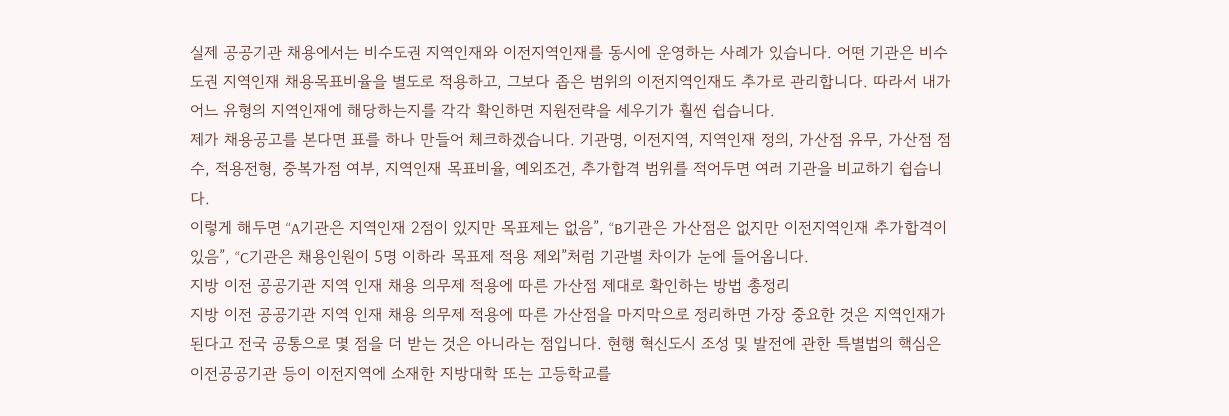실제 공공기관 채용에서는 비수도권 지역인재와 이전지역인재를 동시에 운영하는 사례가 있습니다. 어떤 기관은 비수도권 지역인재 채용목표비율을 별도로 적용하고, 그보다 좁은 범위의 이전지역인재도 추가로 관리합니다. 따라서 내가 어느 유형의 지역인재에 해당하는지를 각각 확인하면 지원전략을 세우기가 훨씬 쉽습니다.
제가 채용공고를 본다면 표를 하나 만들어 체크하겠습니다. 기관명, 이전지역, 지역인재 정의, 가산점 유무, 가산점 점수, 적용전형, 중복가점 여부, 지역인재 목표비율, 예외조건, 추가합격 범위를 적어두면 여러 기관을 비교하기 쉽습니다.
이렇게 해두면 “A기관은 지역인재 2점이 있지만 목표제는 없음”, “B기관은 가산점은 없지만 이전지역인재 추가합격이 있음”, “C기관은 채용인원이 5명 이하라 목표제 적용 제외”처럼 기관별 차이가 눈에 들어옵니다.
지방 이전 공공기관 지역 인재 채용 의무제 적용에 따른 가산점 제대로 확인하는 방법 총정리
지방 이전 공공기관 지역 인재 채용 의무제 적용에 따른 가산점을 마지막으로 정리하면 가장 중요한 것은 지역인재가 된다고 전국 공통으로 몇 점을 더 받는 것은 아니라는 점입니다. 현행 혁신도시 조성 및 발전에 관한 특별법의 핵심은 이전공공기관 등이 이전지역에 소재한 지방대학 또는 고등학교를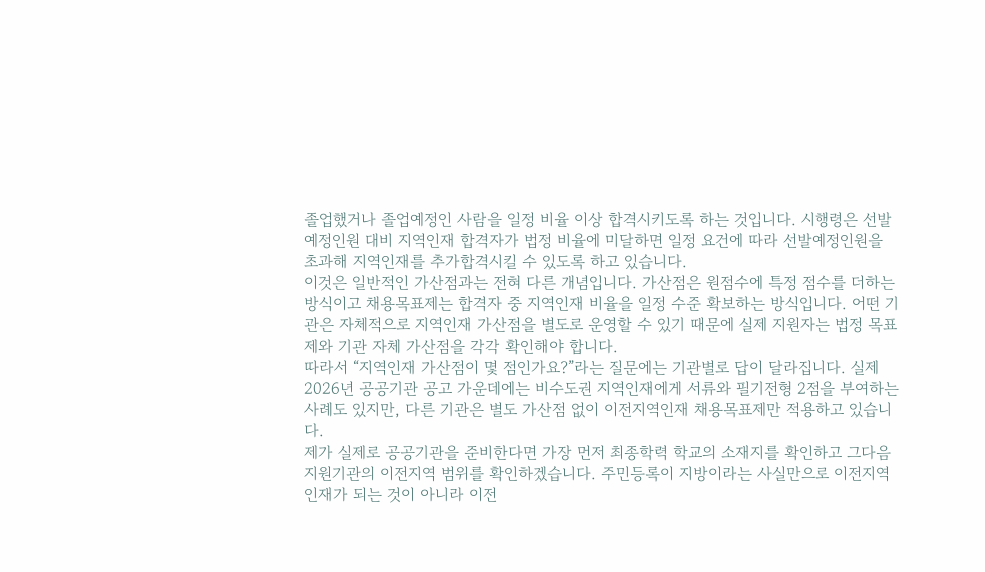졸업했거나 졸업예정인 사람을 일정 비율 이상 합격시키도록 하는 것입니다. 시행령은 선발예정인원 대비 지역인재 합격자가 법정 비율에 미달하면 일정 요건에 따라 선발예정인원을 초과해 지역인재를 추가합격시킬 수 있도록 하고 있습니다.
이것은 일반적인 가산점과는 전혀 다른 개념입니다. 가산점은 원점수에 특정 점수를 더하는 방식이고 채용목표제는 합격자 중 지역인재 비율을 일정 수준 확보하는 방식입니다. 어떤 기관은 자체적으로 지역인재 가산점을 별도로 운영할 수 있기 때문에 실제 지원자는 법정 목표제와 기관 자체 가산점을 각각 확인해야 합니다.
따라서 “지역인재 가산점이 몇 점인가요?”라는 질문에는 기관별로 답이 달라집니다. 실제 2026년 공공기관 공고 가운데에는 비수도권 지역인재에게 서류와 필기전형 2점을 부여하는 사례도 있지만, 다른 기관은 별도 가산점 없이 이전지역인재 채용목표제만 적용하고 있습니다.
제가 실제로 공공기관을 준비한다면 가장 먼저 최종학력 학교의 소재지를 확인하고 그다음 지원기관의 이전지역 범위를 확인하겠습니다. 주민등록이 지방이라는 사실만으로 이전지역인재가 되는 것이 아니라 이전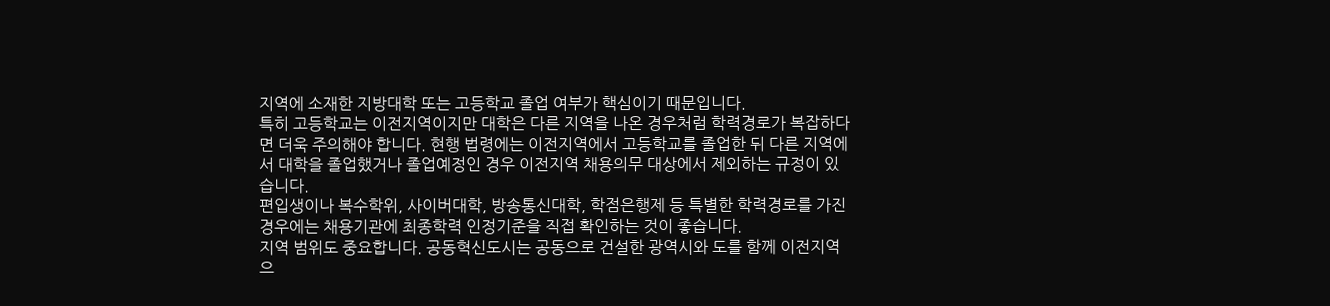지역에 소재한 지방대학 또는 고등학교 졸업 여부가 핵심이기 때문입니다.
특히 고등학교는 이전지역이지만 대학은 다른 지역을 나온 경우처럼 학력경로가 복잡하다면 더욱 주의해야 합니다. 현행 법령에는 이전지역에서 고등학교를 졸업한 뒤 다른 지역에서 대학을 졸업했거나 졸업예정인 경우 이전지역 채용의무 대상에서 제외하는 규정이 있습니다.
편입생이나 복수학위, 사이버대학, 방송통신대학, 학점은행제 등 특별한 학력경로를 가진 경우에는 채용기관에 최종학력 인정기준을 직접 확인하는 것이 좋습니다.
지역 범위도 중요합니다. 공동혁신도시는 공동으로 건설한 광역시와 도를 함께 이전지역으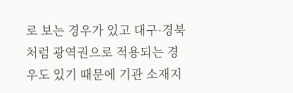로 보는 경우가 있고 대구·경북처럼 광역권으로 적용되는 경우도 있기 때문에 기관 소재지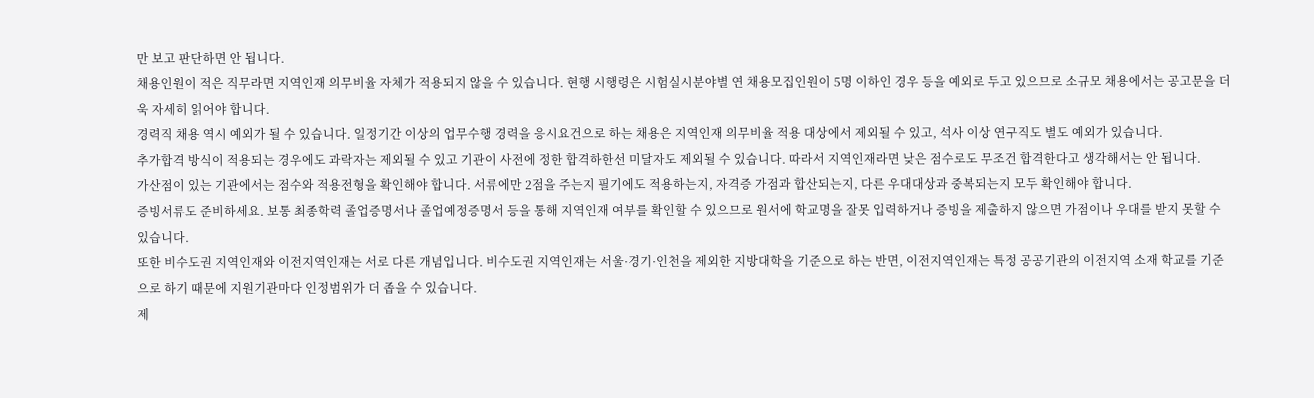만 보고 판단하면 안 됩니다.
채용인원이 적은 직무라면 지역인재 의무비율 자체가 적용되지 않을 수 있습니다. 현행 시행령은 시험실시분야별 연 채용모집인원이 5명 이하인 경우 등을 예외로 두고 있으므로 소규모 채용에서는 공고문을 더욱 자세히 읽어야 합니다.
경력직 채용 역시 예외가 될 수 있습니다. 일정기간 이상의 업무수행 경력을 응시요건으로 하는 채용은 지역인재 의무비율 적용 대상에서 제외될 수 있고, 석사 이상 연구직도 별도 예외가 있습니다.
추가합격 방식이 적용되는 경우에도 과락자는 제외될 수 있고 기관이 사전에 정한 합격하한선 미달자도 제외될 수 있습니다. 따라서 지역인재라면 낮은 점수로도 무조건 합격한다고 생각해서는 안 됩니다.
가산점이 있는 기관에서는 점수와 적용전형을 확인해야 합니다. 서류에만 2점을 주는지 필기에도 적용하는지, 자격증 가점과 합산되는지, 다른 우대대상과 중복되는지 모두 확인해야 합니다.
증빙서류도 준비하세요. 보통 최종학력 졸업증명서나 졸업예정증명서 등을 통해 지역인재 여부를 확인할 수 있으므로 원서에 학교명을 잘못 입력하거나 증빙을 제출하지 않으면 가점이나 우대를 받지 못할 수 있습니다.
또한 비수도권 지역인재와 이전지역인재는 서로 다른 개념입니다. 비수도권 지역인재는 서울·경기·인천을 제외한 지방대학을 기준으로 하는 반면, 이전지역인재는 특정 공공기관의 이전지역 소재 학교를 기준으로 하기 때문에 지원기관마다 인정범위가 더 좁을 수 있습니다.
제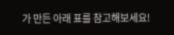가 만든 아래 표를 참고해보세요!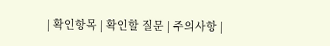| 확인항목 | 확인할 질문 | 주의사항 |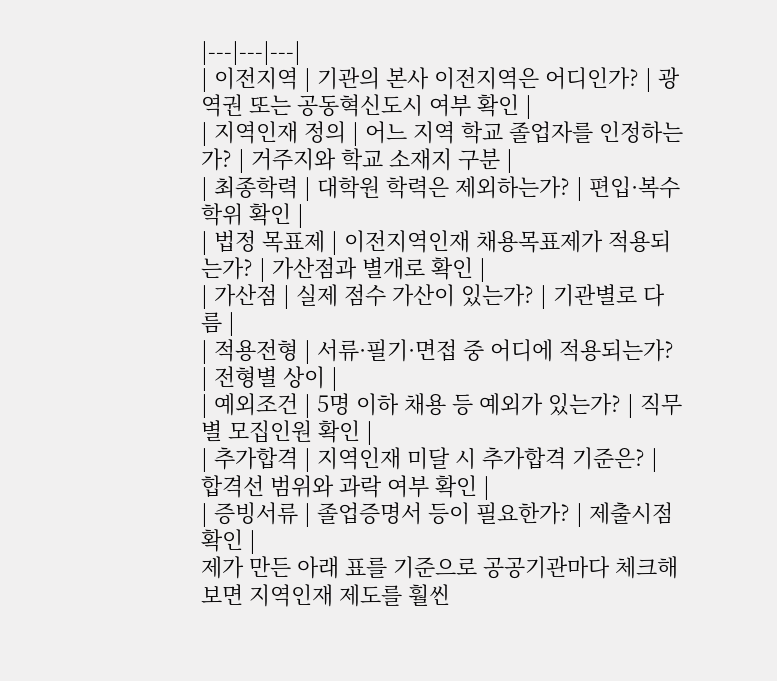|---|---|---|
| 이전지역 | 기관의 본사 이전지역은 어디인가? | 광역권 또는 공동혁신도시 여부 확인 |
| 지역인재 정의 | 어느 지역 학교 졸업자를 인정하는가? | 거주지와 학교 소재지 구분 |
| 최종학력 | 대학원 학력은 제외하는가? | 편입·복수학위 확인 |
| 법정 목표제 | 이전지역인재 채용목표제가 적용되는가? | 가산점과 별개로 확인 |
| 가산점 | 실제 점수 가산이 있는가? | 기관별로 다름 |
| 적용전형 | 서류·필기·면접 중 어디에 적용되는가? | 전형별 상이 |
| 예외조건 | 5명 이하 채용 등 예외가 있는가? | 직무별 모집인원 확인 |
| 추가합격 | 지역인재 미달 시 추가합격 기준은? | 합격선 범위와 과락 여부 확인 |
| 증빙서류 | 졸업증명서 등이 필요한가? | 제출시점 확인 |
제가 만든 아래 표를 기준으로 공공기관마다 체크해보면 지역인재 제도를 훨씬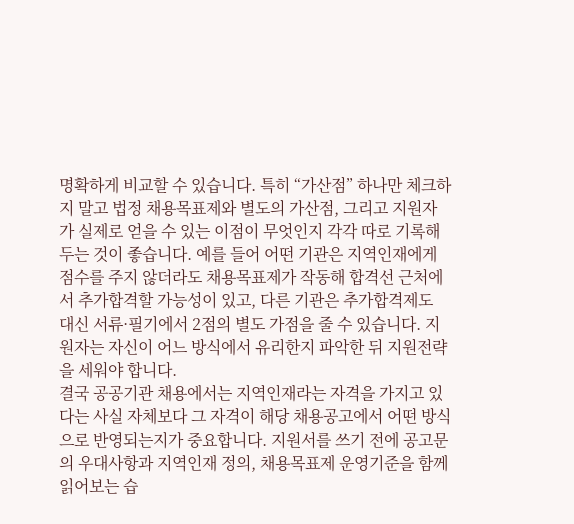명확하게 비교할 수 있습니다. 특히 “가산점” 하나만 체크하지 말고 법정 채용목표제와 별도의 가산점, 그리고 지원자가 실제로 얻을 수 있는 이점이 무엇인지 각각 따로 기록해두는 것이 좋습니다. 예를 들어 어떤 기관은 지역인재에게 점수를 주지 않더라도 채용목표제가 작동해 합격선 근처에서 추가합격할 가능성이 있고, 다른 기관은 추가합격제도 대신 서류·필기에서 2점의 별도 가점을 줄 수 있습니다. 지원자는 자신이 어느 방식에서 유리한지 파악한 뒤 지원전략을 세워야 합니다.
결국 공공기관 채용에서는 지역인재라는 자격을 가지고 있다는 사실 자체보다 그 자격이 해당 채용공고에서 어떤 방식으로 반영되는지가 중요합니다. 지원서를 쓰기 전에 공고문의 우대사항과 지역인재 정의, 채용목표제 운영기준을 함께 읽어보는 습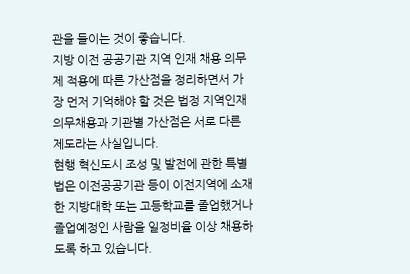관을 들이는 것이 좋습니다.
지방 이전 공공기관 지역 인재 채용 의무제 적용에 따른 가산점을 정리하면서 가장 먼저 기억해야 할 것은 법정 지역인재 의무채용과 기관별 가산점은 서로 다른 제도라는 사실입니다.
현행 혁신도시 조성 및 발전에 관한 특별법은 이전공공기관 등이 이전지역에 소재한 지방대학 또는 고등학교를 졸업했거나 졸업예정인 사람을 일정비율 이상 채용하도록 하고 있습니다.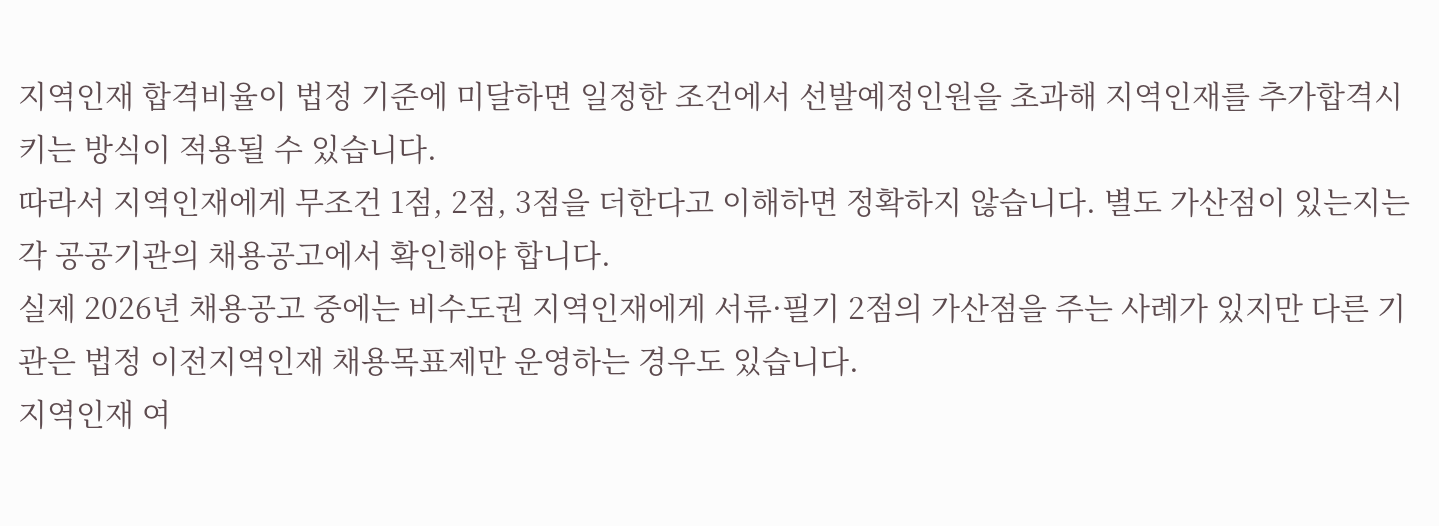지역인재 합격비율이 법정 기준에 미달하면 일정한 조건에서 선발예정인원을 초과해 지역인재를 추가합격시키는 방식이 적용될 수 있습니다.
따라서 지역인재에게 무조건 1점, 2점, 3점을 더한다고 이해하면 정확하지 않습니다. 별도 가산점이 있는지는 각 공공기관의 채용공고에서 확인해야 합니다.
실제 2026년 채용공고 중에는 비수도권 지역인재에게 서류·필기 2점의 가산점을 주는 사례가 있지만 다른 기관은 법정 이전지역인재 채용목표제만 운영하는 경우도 있습니다.
지역인재 여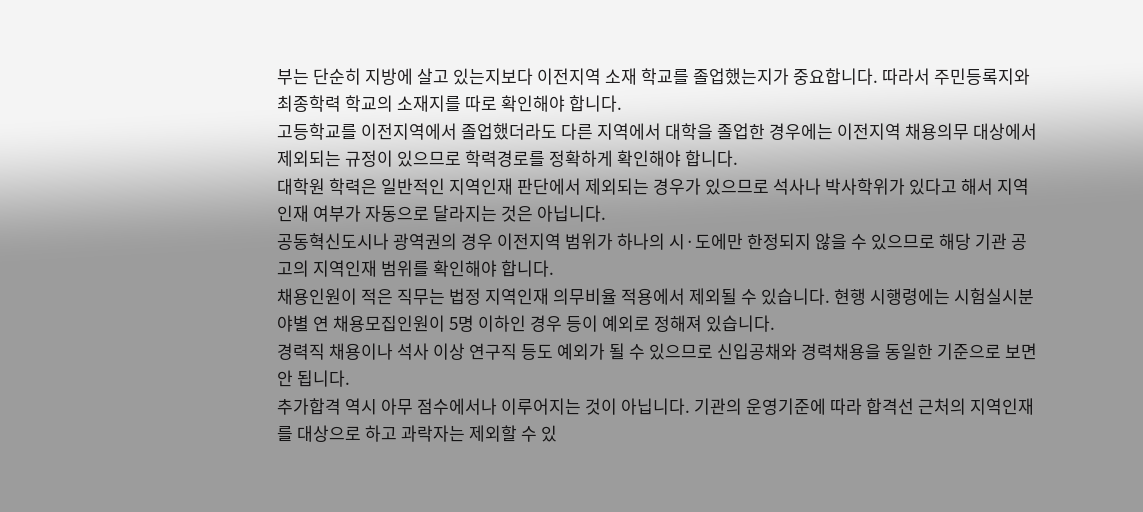부는 단순히 지방에 살고 있는지보다 이전지역 소재 학교를 졸업했는지가 중요합니다. 따라서 주민등록지와 최종학력 학교의 소재지를 따로 확인해야 합니다.
고등학교를 이전지역에서 졸업했더라도 다른 지역에서 대학을 졸업한 경우에는 이전지역 채용의무 대상에서 제외되는 규정이 있으므로 학력경로를 정확하게 확인해야 합니다.
대학원 학력은 일반적인 지역인재 판단에서 제외되는 경우가 있으므로 석사나 박사학위가 있다고 해서 지역인재 여부가 자동으로 달라지는 것은 아닙니다.
공동혁신도시나 광역권의 경우 이전지역 범위가 하나의 시·도에만 한정되지 않을 수 있으므로 해당 기관 공고의 지역인재 범위를 확인해야 합니다.
채용인원이 적은 직무는 법정 지역인재 의무비율 적용에서 제외될 수 있습니다. 현행 시행령에는 시험실시분야별 연 채용모집인원이 5명 이하인 경우 등이 예외로 정해져 있습니다.
경력직 채용이나 석사 이상 연구직 등도 예외가 될 수 있으므로 신입공채와 경력채용을 동일한 기준으로 보면 안 됩니다.
추가합격 역시 아무 점수에서나 이루어지는 것이 아닙니다. 기관의 운영기준에 따라 합격선 근처의 지역인재를 대상으로 하고 과락자는 제외할 수 있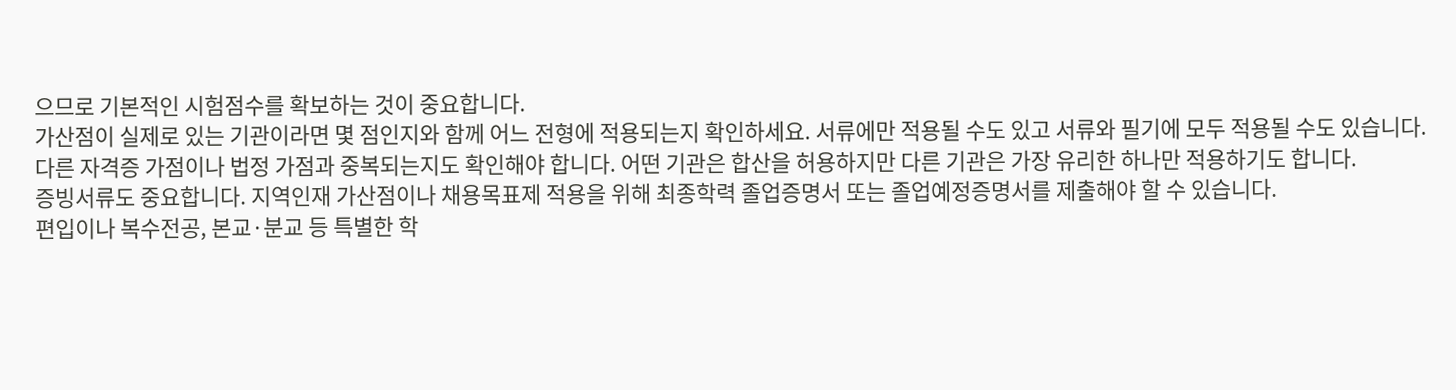으므로 기본적인 시험점수를 확보하는 것이 중요합니다.
가산점이 실제로 있는 기관이라면 몇 점인지와 함께 어느 전형에 적용되는지 확인하세요. 서류에만 적용될 수도 있고 서류와 필기에 모두 적용될 수도 있습니다.
다른 자격증 가점이나 법정 가점과 중복되는지도 확인해야 합니다. 어떤 기관은 합산을 허용하지만 다른 기관은 가장 유리한 하나만 적용하기도 합니다.
증빙서류도 중요합니다. 지역인재 가산점이나 채용목표제 적용을 위해 최종학력 졸업증명서 또는 졸업예정증명서를 제출해야 할 수 있습니다.
편입이나 복수전공, 본교·분교 등 특별한 학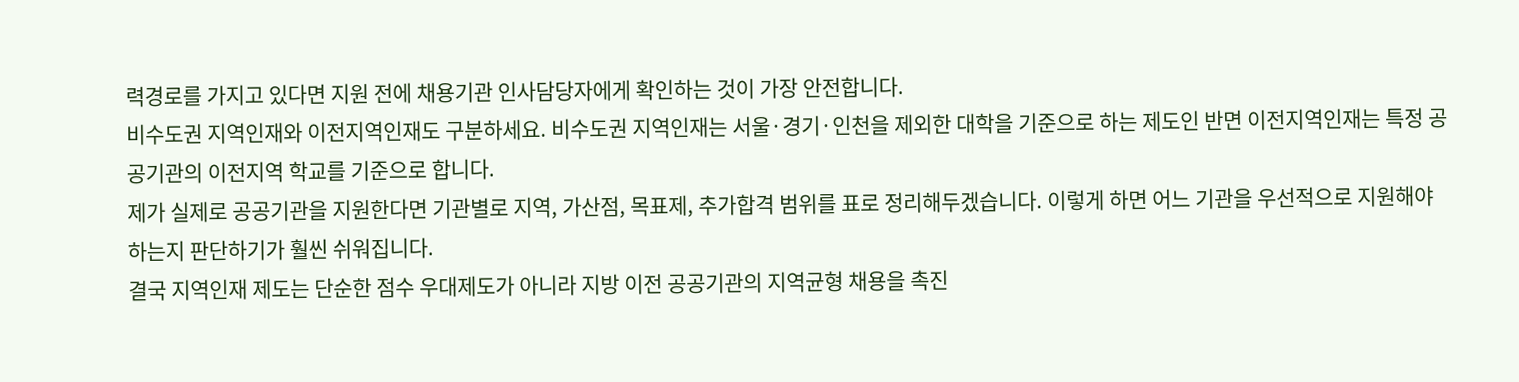력경로를 가지고 있다면 지원 전에 채용기관 인사담당자에게 확인하는 것이 가장 안전합니다.
비수도권 지역인재와 이전지역인재도 구분하세요. 비수도권 지역인재는 서울·경기·인천을 제외한 대학을 기준으로 하는 제도인 반면 이전지역인재는 특정 공공기관의 이전지역 학교를 기준으로 합니다.
제가 실제로 공공기관을 지원한다면 기관별로 지역, 가산점, 목표제, 추가합격 범위를 표로 정리해두겠습니다. 이렇게 하면 어느 기관을 우선적으로 지원해야 하는지 판단하기가 훨씬 쉬워집니다.
결국 지역인재 제도는 단순한 점수 우대제도가 아니라 지방 이전 공공기관의 지역균형 채용을 촉진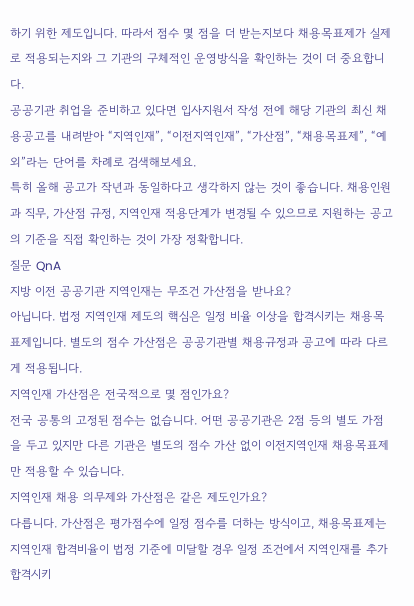하기 위한 제도입니다. 따라서 점수 몇 점을 더 받는지보다 채용목표제가 실제로 적용되는지와 그 기관의 구체적인 운영방식을 확인하는 것이 더 중요합니다.
공공기관 취업을 준비하고 있다면 입사지원서 작성 전에 해당 기관의 최신 채용공고를 내려받아 “지역인재”, “이전지역인재”, “가산점”, “채용목표제”, “예외”라는 단어를 차례로 검색해보세요.
특히 올해 공고가 작년과 동일하다고 생각하지 않는 것이 좋습니다. 채용인원과 직무, 가산점 규정, 지역인재 적용단계가 변경될 수 있으므로 지원하는 공고의 기준을 직접 확인하는 것이 가장 정확합니다.
질문 QnA
지방 이전 공공기관 지역인재는 무조건 가산점을 받나요?
아닙니다. 법정 지역인재 제도의 핵심은 일정 비율 이상을 합격시키는 채용목표제입니다. 별도의 점수 가산점은 공공기관별 채용규정과 공고에 따라 다르게 적용됩니다.
지역인재 가산점은 전국적으로 몇 점인가요?
전국 공통의 고정된 점수는 없습니다. 어떤 공공기관은 2점 등의 별도 가점을 두고 있지만 다른 기관은 별도의 점수 가산 없이 이전지역인재 채용목표제만 적용할 수 있습니다.
지역인재 채용 의무제와 가산점은 같은 제도인가요?
다릅니다. 가산점은 평가점수에 일정 점수를 더하는 방식이고, 채용목표제는 지역인재 합격비율이 법정 기준에 미달할 경우 일정 조건에서 지역인재를 추가합격시키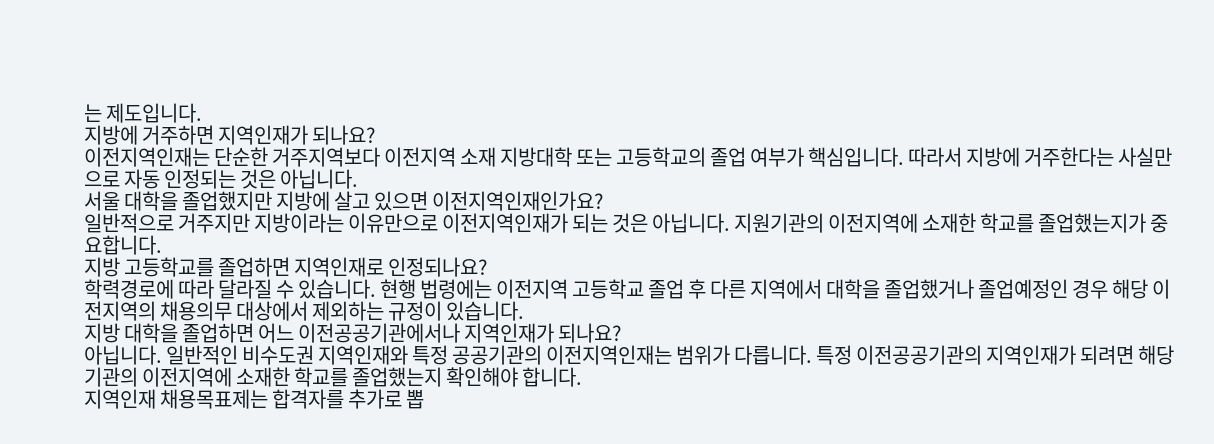는 제도입니다.
지방에 거주하면 지역인재가 되나요?
이전지역인재는 단순한 거주지역보다 이전지역 소재 지방대학 또는 고등학교의 졸업 여부가 핵심입니다. 따라서 지방에 거주한다는 사실만으로 자동 인정되는 것은 아닙니다.
서울 대학을 졸업했지만 지방에 살고 있으면 이전지역인재인가요?
일반적으로 거주지만 지방이라는 이유만으로 이전지역인재가 되는 것은 아닙니다. 지원기관의 이전지역에 소재한 학교를 졸업했는지가 중요합니다.
지방 고등학교를 졸업하면 지역인재로 인정되나요?
학력경로에 따라 달라질 수 있습니다. 현행 법령에는 이전지역 고등학교 졸업 후 다른 지역에서 대학을 졸업했거나 졸업예정인 경우 해당 이전지역의 채용의무 대상에서 제외하는 규정이 있습니다.
지방 대학을 졸업하면 어느 이전공공기관에서나 지역인재가 되나요?
아닙니다. 일반적인 비수도권 지역인재와 특정 공공기관의 이전지역인재는 범위가 다릅니다. 특정 이전공공기관의 지역인재가 되려면 해당 기관의 이전지역에 소재한 학교를 졸업했는지 확인해야 합니다.
지역인재 채용목표제는 합격자를 추가로 뽑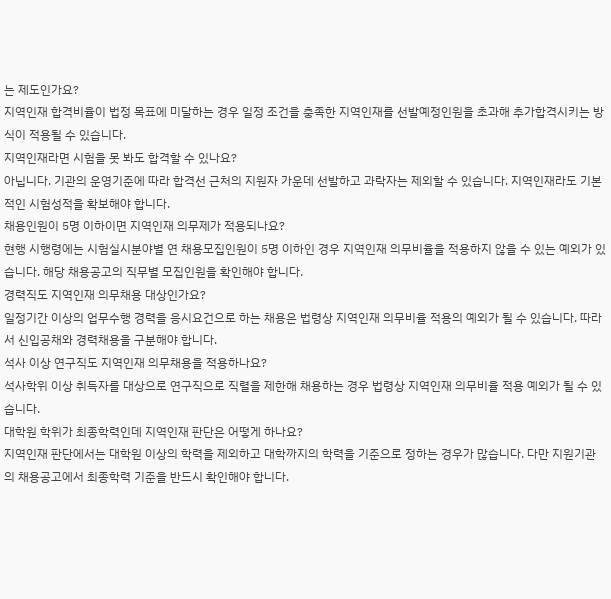는 제도인가요?
지역인재 합격비율이 법정 목표에 미달하는 경우 일정 조건을 충족한 지역인재를 선발예정인원을 초과해 추가합격시키는 방식이 적용될 수 있습니다.
지역인재라면 시험을 못 봐도 합격할 수 있나요?
아닙니다. 기관의 운영기준에 따라 합격선 근처의 지원자 가운데 선발하고 과락자는 제외할 수 있습니다. 지역인재라도 기본적인 시험성적을 확보해야 합니다.
채용인원이 5명 이하이면 지역인재 의무제가 적용되나요?
현행 시행령에는 시험실시분야별 연 채용모집인원이 5명 이하인 경우 지역인재 의무비율을 적용하지 않을 수 있는 예외가 있습니다. 해당 채용공고의 직무별 모집인원을 확인해야 합니다.
경력직도 지역인재 의무채용 대상인가요?
일정기간 이상의 업무수행 경력을 응시요건으로 하는 채용은 법령상 지역인재 의무비율 적용의 예외가 될 수 있습니다. 따라서 신입공채와 경력채용을 구분해야 합니다.
석사 이상 연구직도 지역인재 의무채용을 적용하나요?
석사학위 이상 취득자를 대상으로 연구직으로 직렬을 제한해 채용하는 경우 법령상 지역인재 의무비율 적용 예외가 될 수 있습니다.
대학원 학위가 최종학력인데 지역인재 판단은 어떻게 하나요?
지역인재 판단에서는 대학원 이상의 학력을 제외하고 대학까지의 학력을 기준으로 정하는 경우가 많습니다. 다만 지원기관의 채용공고에서 최종학력 기준을 반드시 확인해야 합니다.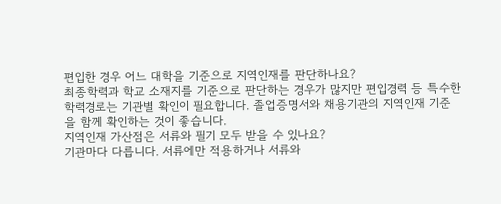편입한 경우 어느 대학을 기준으로 지역인재를 판단하나요?
최종학력과 학교 소재지를 기준으로 판단하는 경우가 많지만 편입경력 등 특수한 학력경로는 기관별 확인이 필요합니다. 졸업증명서와 채용기관의 지역인재 기준을 함께 확인하는 것이 좋습니다.
지역인재 가산점은 서류와 필기 모두 받을 수 있나요?
기관마다 다릅니다. 서류에만 적용하거나 서류와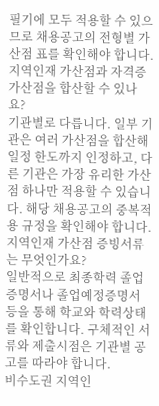필기에 모두 적용할 수 있으므로 채용공고의 전형별 가산점 표를 확인해야 합니다.
지역인재 가산점과 자격증 가산점을 합산할 수 있나요?
기관별로 다릅니다. 일부 기관은 여러 가산점을 합산해 일정 한도까지 인정하고, 다른 기관은 가장 유리한 가산점 하나만 적용할 수 있습니다. 해당 채용공고의 중복적용 규정을 확인해야 합니다.
지역인재 가산점 증빙서류는 무엇인가요?
일반적으로 최종학력 졸업증명서나 졸업예정증명서 등을 통해 학교와 학력상태를 확인합니다. 구체적인 서류와 제출시점은 기관별 공고를 따라야 합니다.
비수도권 지역인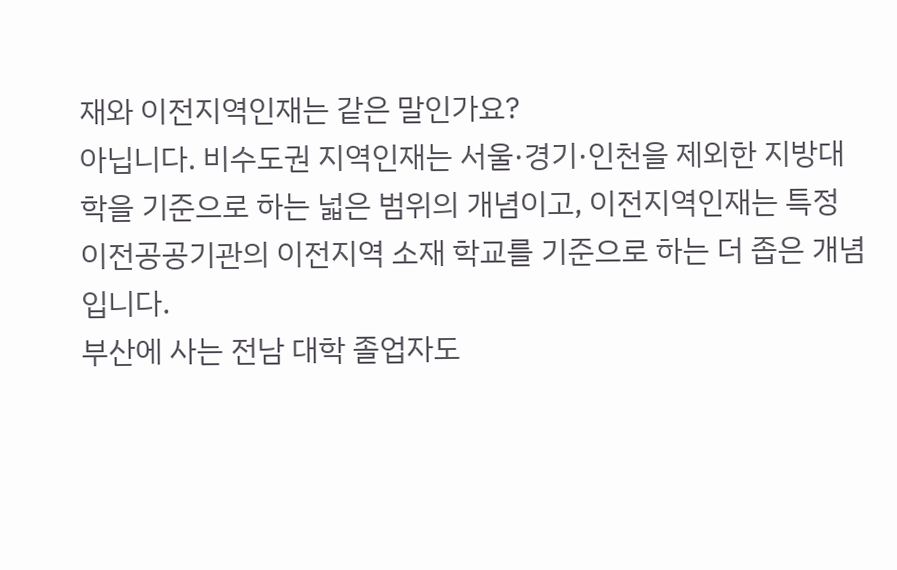재와 이전지역인재는 같은 말인가요?
아닙니다. 비수도권 지역인재는 서울·경기·인천을 제외한 지방대학을 기준으로 하는 넓은 범위의 개념이고, 이전지역인재는 특정 이전공공기관의 이전지역 소재 학교를 기준으로 하는 더 좁은 개념입니다.
부산에 사는 전남 대학 졸업자도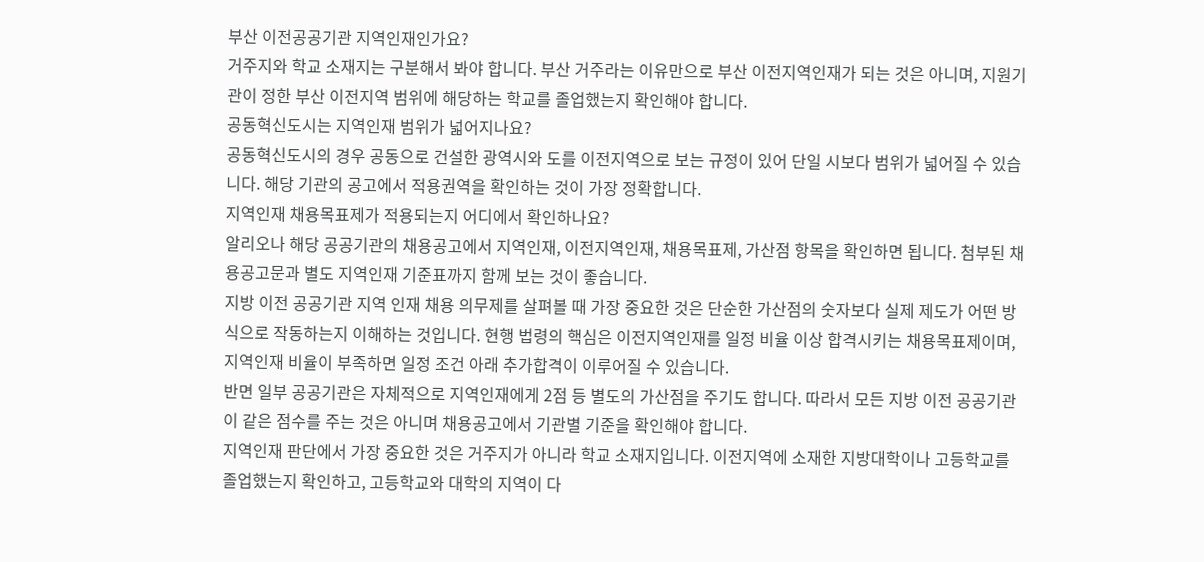부산 이전공공기관 지역인재인가요?
거주지와 학교 소재지는 구분해서 봐야 합니다. 부산 거주라는 이유만으로 부산 이전지역인재가 되는 것은 아니며, 지원기관이 정한 부산 이전지역 범위에 해당하는 학교를 졸업했는지 확인해야 합니다.
공동혁신도시는 지역인재 범위가 넓어지나요?
공동혁신도시의 경우 공동으로 건설한 광역시와 도를 이전지역으로 보는 규정이 있어 단일 시보다 범위가 넓어질 수 있습니다. 해당 기관의 공고에서 적용권역을 확인하는 것이 가장 정확합니다.
지역인재 채용목표제가 적용되는지 어디에서 확인하나요?
알리오나 해당 공공기관의 채용공고에서 지역인재, 이전지역인재, 채용목표제, 가산점 항목을 확인하면 됩니다. 첨부된 채용공고문과 별도 지역인재 기준표까지 함께 보는 것이 좋습니다.
지방 이전 공공기관 지역 인재 채용 의무제를 살펴볼 때 가장 중요한 것은 단순한 가산점의 숫자보다 실제 제도가 어떤 방식으로 작동하는지 이해하는 것입니다. 현행 법령의 핵심은 이전지역인재를 일정 비율 이상 합격시키는 채용목표제이며, 지역인재 비율이 부족하면 일정 조건 아래 추가합격이 이루어질 수 있습니다.
반면 일부 공공기관은 자체적으로 지역인재에게 2점 등 별도의 가산점을 주기도 합니다. 따라서 모든 지방 이전 공공기관이 같은 점수를 주는 것은 아니며 채용공고에서 기관별 기준을 확인해야 합니다.
지역인재 판단에서 가장 중요한 것은 거주지가 아니라 학교 소재지입니다. 이전지역에 소재한 지방대학이나 고등학교를 졸업했는지 확인하고, 고등학교와 대학의 지역이 다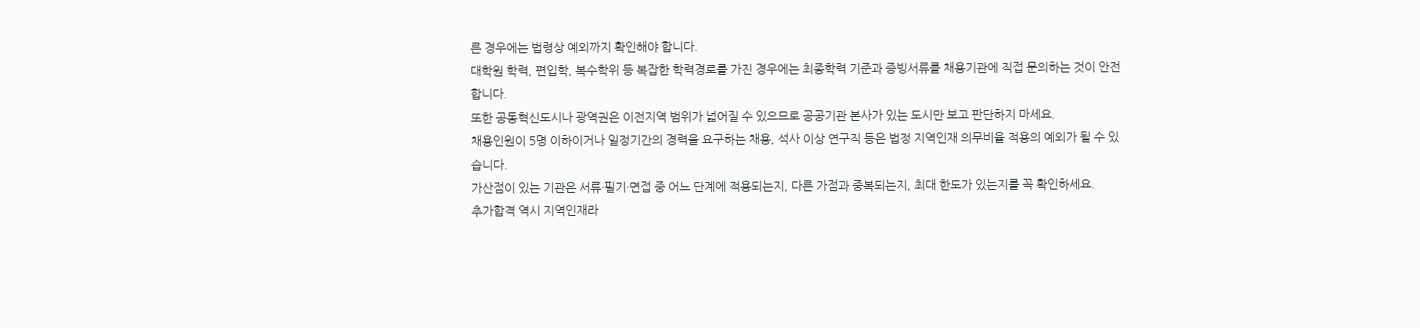른 경우에는 법령상 예외까지 확인해야 합니다.
대학원 학력, 편입학, 복수학위 등 복잡한 학력경로를 가진 경우에는 최종학력 기준과 증빙서류를 채용기관에 직접 문의하는 것이 안전합니다.
또한 공동혁신도시나 광역권은 이전지역 범위가 넓어질 수 있으므로 공공기관 본사가 있는 도시만 보고 판단하지 마세요.
채용인원이 5명 이하이거나 일정기간의 경력을 요구하는 채용, 석사 이상 연구직 등은 법정 지역인재 의무비율 적용의 예외가 될 수 있습니다.
가산점이 있는 기관은 서류·필기·면접 중 어느 단계에 적용되는지, 다른 가점과 중복되는지, 최대 한도가 있는지를 꼭 확인하세요.
추가합격 역시 지역인재라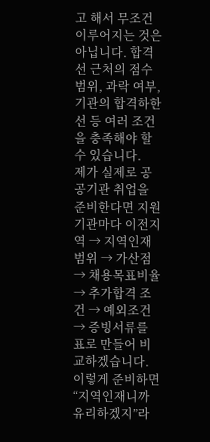고 해서 무조건 이루어지는 것은 아닙니다. 합격선 근처의 점수범위, 과락 여부, 기관의 합격하한선 등 여러 조건을 충족해야 할 수 있습니다.
제가 실제로 공공기관 취업을 준비한다면 지원기관마다 이전지역 → 지역인재 범위 → 가산점 → 채용목표비율 → 추가합격 조건 → 예외조건 → 증빙서류를 표로 만들어 비교하겠습니다.
이렇게 준비하면 “지역인재니까 유리하겠지”라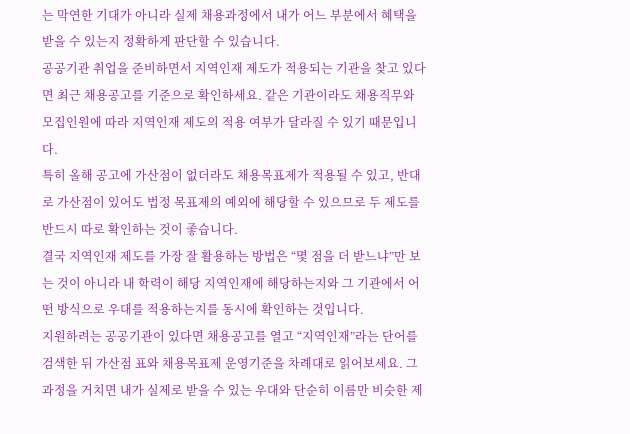는 막연한 기대가 아니라 실제 채용과정에서 내가 어느 부분에서 혜택을 받을 수 있는지 정확하게 판단할 수 있습니다.
공공기관 취업을 준비하면서 지역인재 제도가 적용되는 기관을 찾고 있다면 최근 채용공고를 기준으로 확인하세요. 같은 기관이라도 채용직무와 모집인원에 따라 지역인재 제도의 적용 여부가 달라질 수 있기 때문입니다.
특히 올해 공고에 가산점이 없더라도 채용목표제가 적용될 수 있고, 반대로 가산점이 있어도 법정 목표제의 예외에 해당할 수 있으므로 두 제도를 반드시 따로 확인하는 것이 좋습니다.
결국 지역인재 제도를 가장 잘 활용하는 방법은 “몇 점을 더 받느냐”만 보는 것이 아니라 내 학력이 해당 지역인재에 해당하는지와 그 기관에서 어떤 방식으로 우대를 적용하는지를 동시에 확인하는 것입니다.
지원하려는 공공기관이 있다면 채용공고를 열고 “지역인재”라는 단어를 검색한 뒤 가산점 표와 채용목표제 운영기준을 차례대로 읽어보세요. 그 과정을 거치면 내가 실제로 받을 수 있는 우대와 단순히 이름만 비슷한 제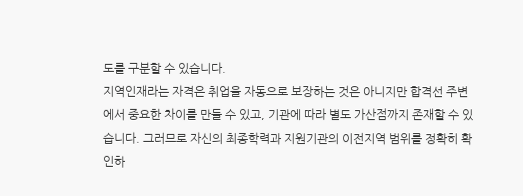도를 구분할 수 있습니다.
지역인재라는 자격은 취업을 자동으로 보장하는 것은 아니지만 합격선 주변에서 중요한 차이를 만들 수 있고, 기관에 따라 별도 가산점까지 존재할 수 있습니다. 그러므로 자신의 최종학력과 지원기관의 이전지역 범위를 정확히 확인하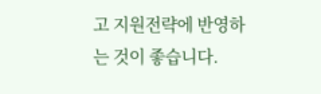고 지원전략에 반영하는 것이 좋습니다.